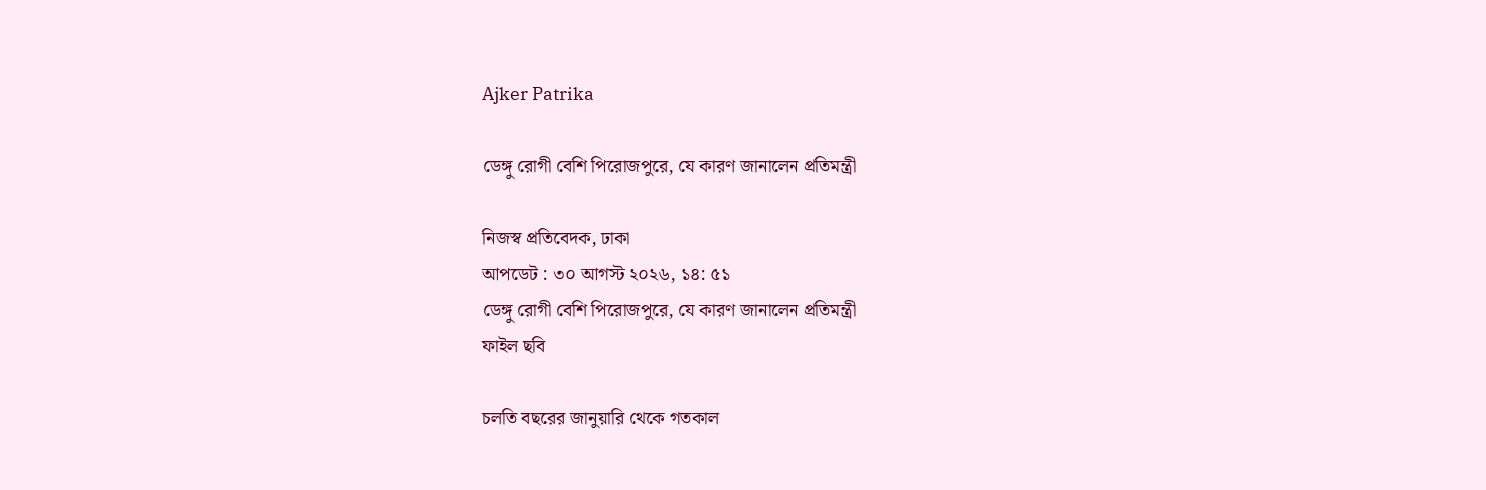Ajker Patrika

ডেঙ্গু রোগী বেশি পিরোজপুরে, যে কারণ জানালেন প্রতিমন্ত্রী

নিজস্ব প্রতিবেদক, ঢাকা
আপডেট : ৩০ আগস্ট ২০২৬, ১৪: ৫১
ডেঙ্গু রোগী বেশি পিরোজপুরে, যে কারণ জানালেন প্রতিমন্ত্রী
ফাইল ছবি

চলতি বছরের জানুয়ারি থেকে গতকাল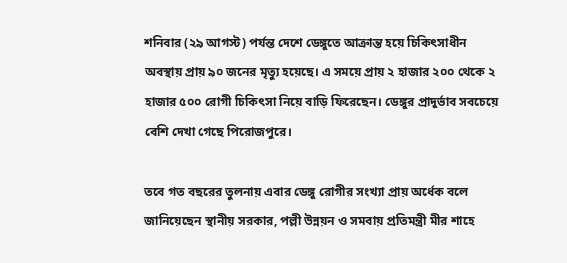শনিবার (২৯ আগস্ট) পর্যন্ত দেশে ডেঙ্গুতে আক্রান্ত হয়ে চিকিৎসাধীন অবস্থায় প্রায় ৯০ জনের মৃত্যু হয়েছে। এ সময়ে প্রায় ২ হাজার ২০০ থেকে ২ হাজার ৫০০ রোগী চিকিৎসা নিয়ে বাড়ি ফিরেছেন। ডেঙ্গুর প্রাদুর্ভাব সবচেয়ে বেশি দেখা গেছে পিরোজপুরে।

তবে গত বছরের তুলনায় এবার ডেঙ্গু রোগীর সংখ্যা প্রায় অর্ধেক বলে জানিয়েছেন স্থানীয় সরকার, পল্লী উন্নয়ন ও সমবায় প্রতিমন্ত্রী মীর শাহে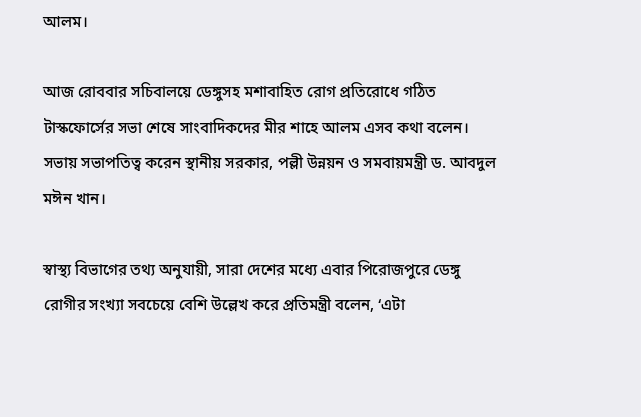আলম।

আজ রোববার সচিবালয়ে ডেঙ্গুসহ মশাবাহিত রোগ প্রতিরোধে গঠিত টাস্কফোর্সের সভা শেষে সাংবাদিকদের মীর শাহে আলম এসব কথা বলেন। সভায় সভাপতিত্ব করেন স্থানীয় সরকার, পল্লী উন্নয়ন ও সমবায়মন্ত্রী ড. আবদুল মঈন খান।

স্বাস্থ্য বিভাগের তথ্য অনুযায়ী, সারা দেশের মধ্যে এবার পিরোজপুরে ডেঙ্গু রোগীর সংখ্যা সবচেয়ে বেশি উল্লেখ করে প্রতিমন্ত্রী বলেন, ‘এটা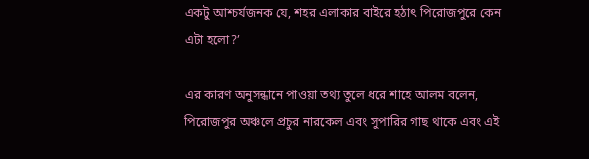একটু আশ্চর্যজনক যে, শহর এলাকার বাইরে হঠাৎ পিরোজপুরে কেন এটা হলো?’

এর কারণ অনুসন্ধানে পাওয়া তথ্য তুলে ধরে শাহে আলম বলেন, পিরোজপুর অঞ্চলে প্রচুর নারকেল এবং সুপারির গাছ থাকে এবং এই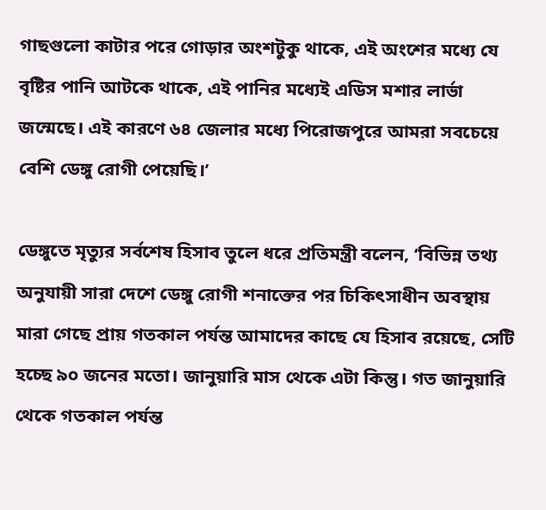গাছগুলো কাটার পরে গোড়ার অংশটুকু থাকে, এই অংশের মধ্যে যে বৃষ্টির পানি আটকে থাকে, এই পানির মধ্যেই এডিস মশার লার্ভা জন্মেছে। এই কারণে ৬৪ জেলার মধ্যে পিরোজপুরে আমরা সবচেয়ে বেশি ডেঙ্গু রোগী পেয়েছি।’

ডেঙ্গুতে মৃত্যুর সর্বশেষ হিসাব তুলে ধরে প্রতিমন্ত্রী বলেন, ‘বিভিন্ন তথ্য অনুযায়ী সারা দেশে ডেঙ্গু রোগী শনাক্তের পর চিকিৎসাধীন অবস্থায় মারা গেছে প্রায় গতকাল পর্যন্ত আমাদের কাছে যে হিসাব রয়েছে, সেটি হচ্ছে ৯০ জনের মতো। জানুয়ারি মাস থেকে এটা কিন্তু। গত জানুয়ারি থেকে গতকাল পর্যন্ত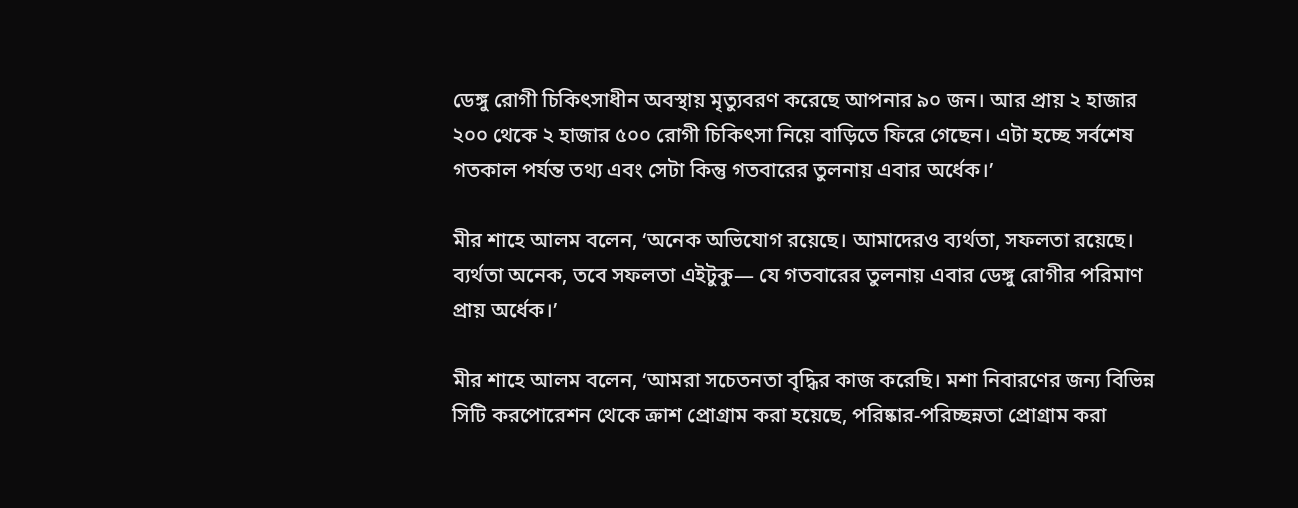ডেঙ্গু রোগী চিকিৎসাধীন অবস্থায় মৃত্যুবরণ করেছে আপনার ৯০ জন। আর প্রায় ২ হাজার ২০০ থেকে ২ হাজার ৫০০ রোগী চিকিৎসা নিয়ে বাড়িতে ফিরে গেছেন। এটা হচ্ছে সর্বশেষ গতকাল পর্যন্ত তথ্য এবং সেটা কিন্তু গতবারের তুলনায় এবার অর্ধেক।’

মীর শাহে আলম বলেন, ‘অনেক অভিযোগ রয়েছে। আমাদেরও ব্যর্থতা, সফলতা রয়েছে। ব্যর্থতা অনেক, তবে সফলতা এইটুকু— যে গতবারের তুলনায় এবার ডেঙ্গু রোগীর পরিমাণ প্রায় অর্ধেক।’

মীর শাহে আলম বলেন, ‘আমরা সচেতনতা বৃদ্ধির কাজ করেছি। মশা নিবারণের জন্য বিভিন্ন সিটি করপোরেশন থেকে ক্রাশ প্রোগ্রাম করা হয়েছে, পরিষ্কার-পরিচ্ছন্নতা প্রোগ্রাম করা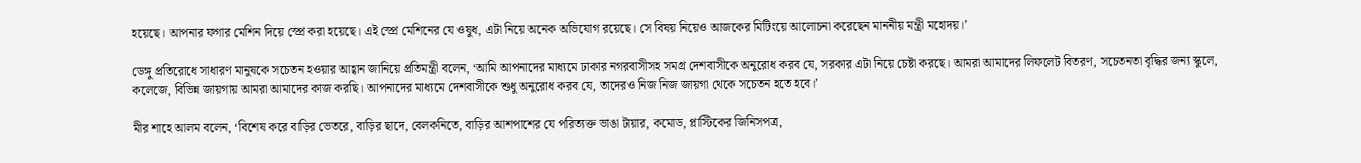হয়েছে। আপনার ফগার মেশিন দিয়ে স্প্রে করা হয়েছে। এই স্প্রে মেশিনের যে ওষুধ, এটা নিয়ে অনেক অভিযোগ রয়েছে। সে বিষয় নিয়েও আজকের মিটিংয়ে আলোচনা করেছেন মাননীয় মন্ত্রী মহোদয়।’

ডেঙ্গু প্রতিরোধে সাধারণ মানুষকে সচেতন হওয়ার আহ্বান জানিয়ে প্রতিমন্ত্রী বলেন, ‘আমি আপনাদের মাধ্যমে ঢাকার নগরবাসীসহ সমগ্র দেশবাসীকে অনুরোধ করব যে, সরকার এটা নিয়ে চেষ্টা করছে। আমরা আমাদের লিফলেট বিতরণ, সচেতনতা বৃদ্ধির জন্য স্কুলে, কলেজে, বিভিন্ন জায়গায় আমরা আমাদের কাজ করছি। আপনাদের মাধ্যমে দেশবাসীকে শুধু অনুরোধ করব যে, তাদেরও নিজ নিজ জায়গা থেকে সচেতন হতে হবে।’

মীর শাহে আলম বলেন, ‘বিশেষ করে বাড়ির ভেতরে, বাড়ির ছাদে, বেলকনিতে, বাড়ির আশপাশের যে পরিত্যক্ত ভাঙা টায়ার, কমোড, প্লাস্টিকের জিনিসপত্র,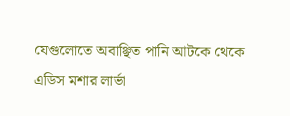যেগুলোতে অবাঞ্ছিত পানি আটকে থেকে এডিস মশার লার্ভা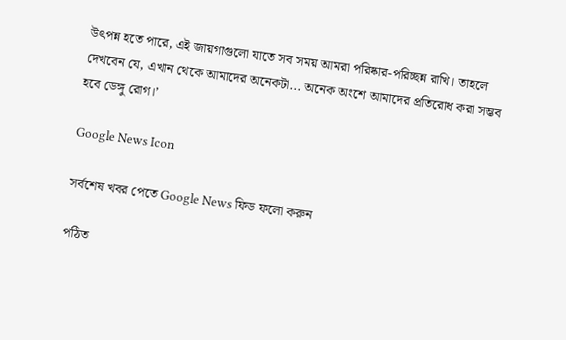উৎপন্ন হতে পারে, এই জায়গাগুলো যাতে সব সময় আমরা পরিষ্কার-পরিচ্ছন্ন রাখি। তাহলে দেখবেন যে, এখান থেকে আমাদের অনেকটা... অনেক অংশে আমাদের প্রতিরোধ করা সম্ভব হবে ডেঙ্গু রোগ।’

Google News Icon

সর্বশেষ খবর পেতে Google News ফিড ফলো করুন

পঠিত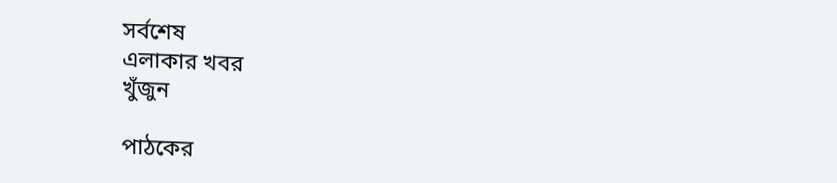সর্বশেষ
এলাকার খবর
খুঁজুন

পাঠকের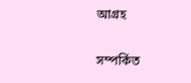আগ্রহ

সম্পর্কিত